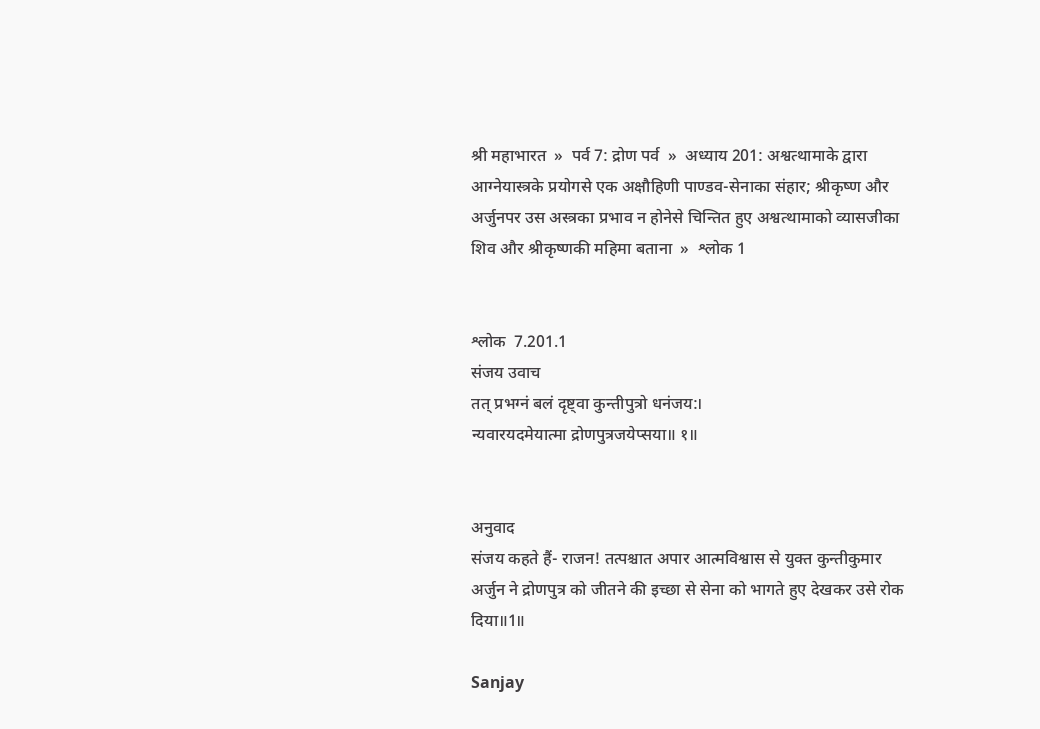श्री महाभारत  »  पर्व 7: द्रोण पर्व  »  अध्याय 201: अश्वत्थामाके द्वारा आग्नेयास्त्रके प्रयोगसे एक अक्षौहिणी पाण्डव-सेनाका संहार; श्रीकृष्ण और अर्जुनपर उस अस्त्रका प्रभाव न होनेसे चिन्तित हुए अश्वत्थामाको व्यासजीका शिव और श्रीकृष्णकी महिमा बताना  »  श्लोक 1


श्लोक  7.201.1
संजय उवाच
तत् प्रभग्नं बलं दृष्ट्वा कुन्तीपुत्रो धनंजय:।
न्यवारयदमेयात्मा द्रोणपुत्रजयेप्सया॥ १॥


अनुवाद
संजय कहते हैं- राजन! तत्पश्चात अपार आत्मविश्वास से युक्त कुन्तीकुमार अर्जुन ने द्रोणपुत्र को जीतने की इच्छा से सेना को भागते हुए देखकर उसे रोक दिया॥1॥

Sanjay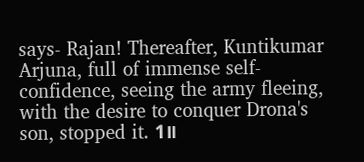says- Rajan! Thereafter, Kuntikumar Arjuna, full of immense self-confidence, seeing the army fleeing, with the desire to conquer Drona's son, stopped it. 1॥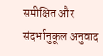समीक्षित और संदर्भानुकूल अनुवाद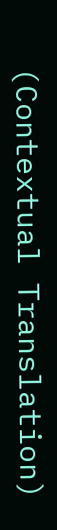(Contextual Translation)